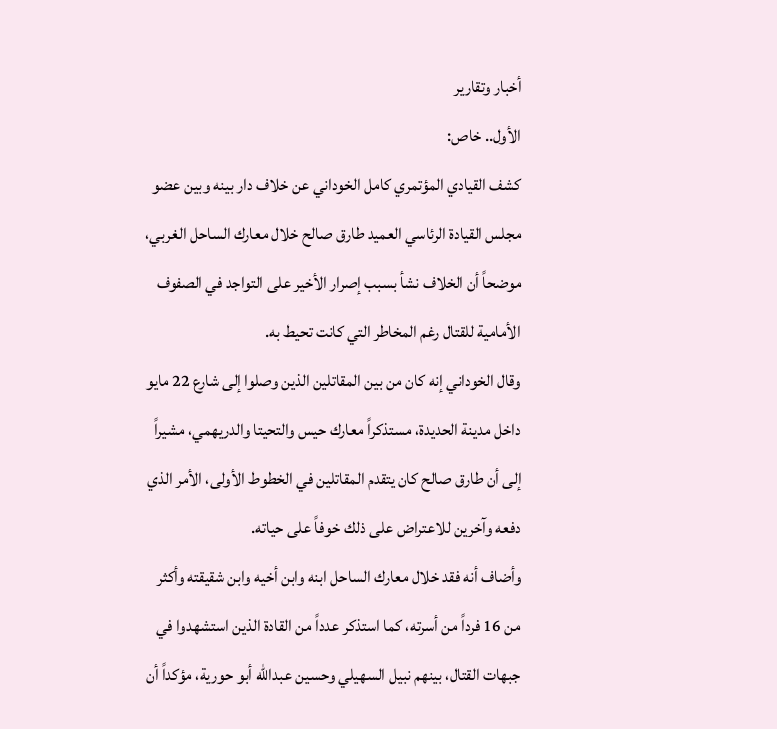أخبار وتقارير
الأول.. خاص:
كشف القيادي المؤتمري كامل الخوداني عن خلاف دار بينه وبين عضو مجلس القيادة الرئاسي العميد طارق صالح خلال معارك الساحل الغربي، موضحاً أن الخلاف نشأ بسبب إصرار الأخير على التواجد في الصفوف الأمامية للقتال رغم المخاطر التي كانت تحيط به.
وقال الخوداني إنه كان من بين المقاتلين الذين وصلوا إلى شارع 22 مايو داخل مدينة الحديدة، مستذكراً معارك حيس والتحيتا والدريهمي، مشيراً إلى أن طارق صالح كان يتقدم المقاتلين في الخطوط الأولى، الأمر الذي دفعه وآخرين للاعتراض على ذلك خوفاً على حياته.
وأضاف أنه فقد خلال معارك الساحل ابنه وابن أخيه وابن شقيقته وأكثر من 16 فرداً من أسرته، كما استذكر عدداً من القادة الذين استشهدوا في جبهات القتال، بينهم نبيل السهيلي وحسين عبدالله أبو حورية، مؤكداً أن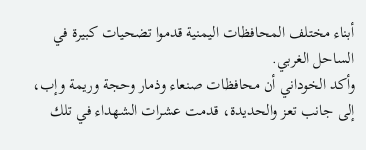أبناء مختلف المحافظات اليمنية قدموا تضحيات كبيرة في الساحل الغربي.
وأكد الخوداني أن محافظات صنعاء وذمار وحجة وريمة وإب، إلى جانب تعز والحديدة، قدمت عشرات الشهداء في تلك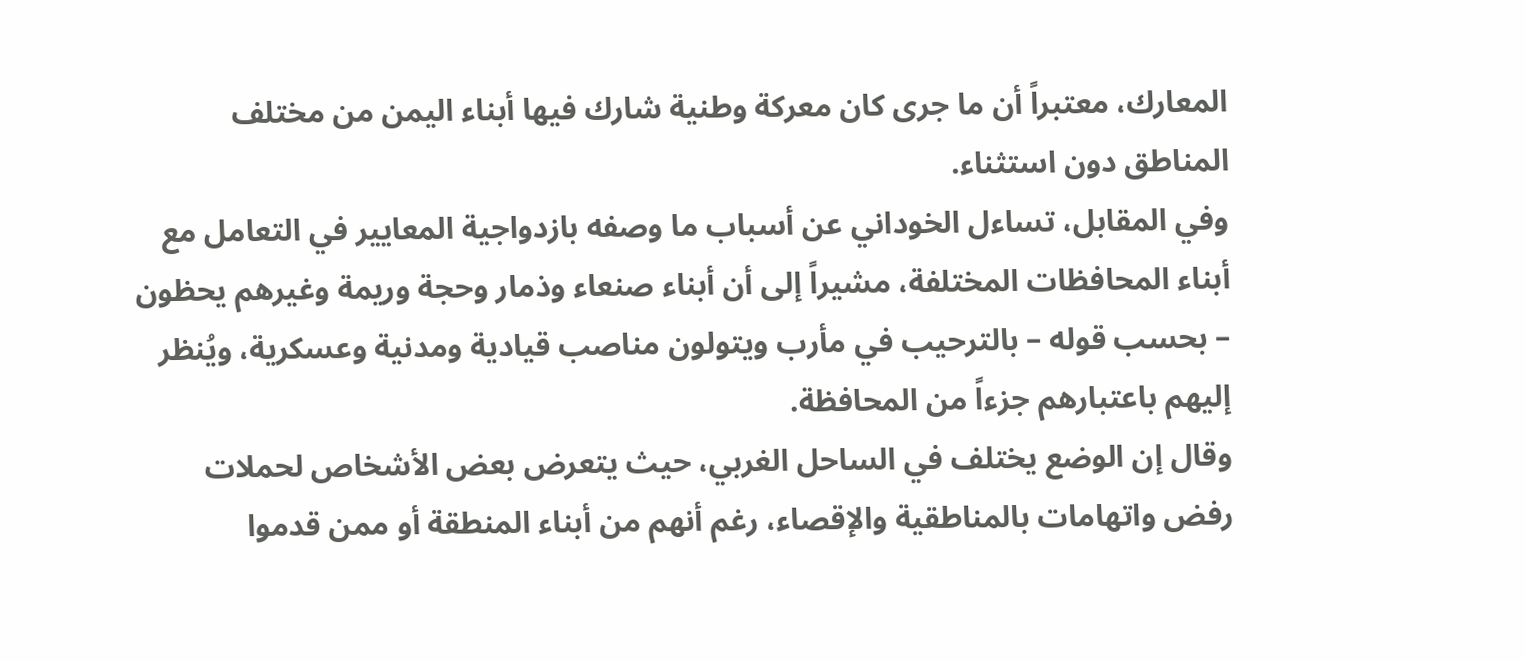المعارك، معتبراً أن ما جرى كان معركة وطنية شارك فيها أبناء اليمن من مختلف المناطق دون استثناء.
وفي المقابل، تساءل الخوداني عن أسباب ما وصفه بازدواجية المعايير في التعامل مع أبناء المحافظات المختلفة، مشيراً إلى أن أبناء صنعاء وذمار وحجة وريمة وغيرهم يحظون – بحسب قوله – بالترحيب في مأرب ويتولون مناصب قيادية ومدنية وعسكرية، ويُنظر إليهم باعتبارهم جزءاً من المحافظة.
وقال إن الوضع يختلف في الساحل الغربي، حيث يتعرض بعض الأشخاص لحملات رفض واتهامات بالمناطقية والإقصاء، رغم أنهم من أبناء المنطقة أو ممن قدموا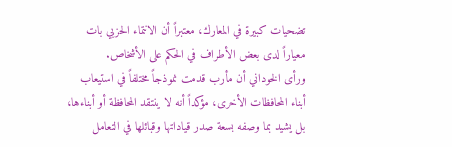تضحيات كبيرة في المعارك، معتبراً أن الانتماء الحزبي بات معياراً لدى بعض الأطراف في الحكم على الأشخاص.
ورأى الخوداني أن مأرب قدمت نموذجاً مختلفاً في استيعاب أبناء المحافظات الأخرى، مؤكداً أنه لا ينتقد المحافظة أو أبناءها، بل يشيد بما وصفه بسعة صدر قياداتها وقبائلها في التعامل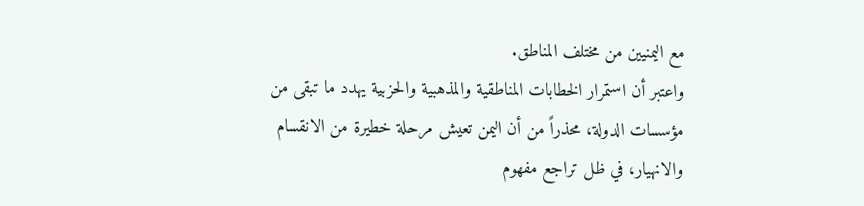مع اليمنيين من مختلف المناطق.
واعتبر أن استمرار الخطابات المناطقية والمذهبية والحزبية يهدد ما تبقى من مؤسسات الدولة، محذراً من أن اليمن تعيش مرحلة خطيرة من الانقسام والانهيار، في ظل تراجع مفهوم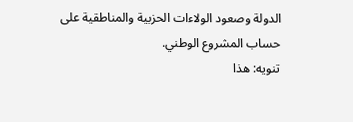الدولة وصعود الولاءات الحزبية والمناطقية على حساب المشروع الوطني.
تنويه: هذا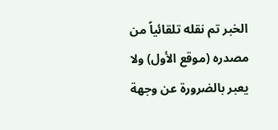الخبر تم نقله تلقائياً من مصدره (موقع الأول) ولا يعبر بالضرورة عن وجهة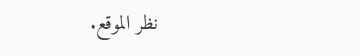نظر الموقع.